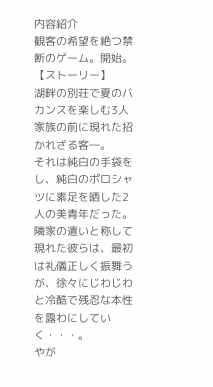内容紹介
観客の希望を絶つ禁断のゲーム。開始。
【ストーリー】
湖畔の別荘で夏のバカンスを楽しむ3人家族の前に現れた招かれざる客―。
それは純白の手袋をし、純白のポロシャツに素足を晒した2人の美青年だった。
隣家の遣いと称して現れた彼らは、最初は礼儀正しく振舞うが、徐々にじわじわと冷酷で残忍な本性を露わにしていく・・・。
やが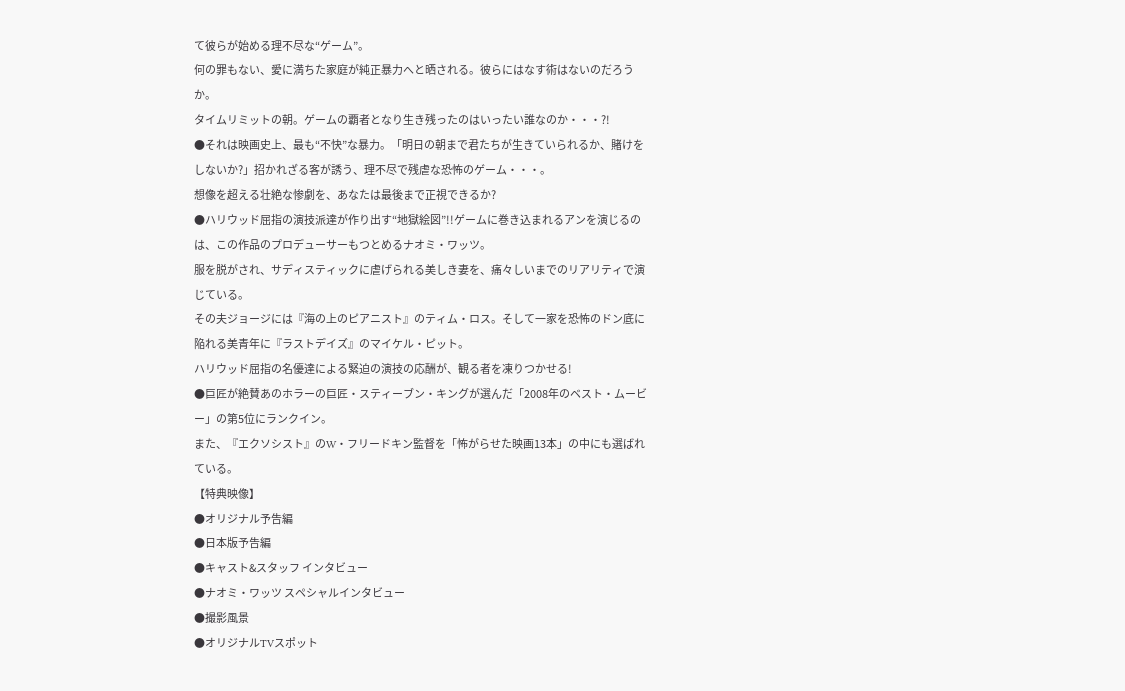て彼らが始める理不尽な“ゲーム”。
何の罪もない、愛に満ちた家庭が純正暴力へと晒される。彼らにはなす術はないのだろうか。
タイムリミットの朝。ゲームの覇者となり生き残ったのはいったい誰なのか・・・?!
●それは映画史上、最も“不快”な暴力。「明日の朝まで君たちが生きていられるか、賭けをしないか?」招かれざる客が誘う、理不尽で残虐な恐怖のゲーム・・・。
想像を超える壮絶な惨劇を、あなたは最後まで正視できるか?
●ハリウッド屈指の演技派達が作り出す“地獄絵図”!!ゲームに巻き込まれるアンを演じるのは、この作品のプロデューサーもつとめるナオミ・ワッツ。
服を脱がされ、サディスティックに虐げられる美しき妻を、痛々しいまでのリアリティで演じている。
その夫ジョージには『海の上のピアニスト』のティム・ロス。そして一家を恐怖のドン底に陥れる美青年に『ラストデイズ』のマイケル・ピット。
ハリウッド屈指の名優達による緊迫の演技の応酬が、観る者を凍りつかせる!
●巨匠が絶賛あのホラーの巨匠・スティーブン・キングが選んだ「2008年のベスト・ムービー」の第5位にランクイン。
また、『エクソシスト』のW・フリードキン監督を「怖がらせた映画13本」の中にも選ばれている。
【特典映像】
●オリジナル予告編
●日本版予告編
●キャスト&スタッフ インタビュー
●ナオミ・ワッツ スペシャルインタビュー
●撮影風景
●オリジナルTVスポット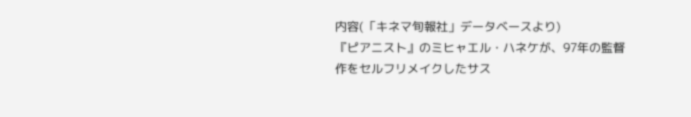内容(「キネマ旬報社」データベースより)
『ピアニスト』のミヒャエル・ハネケが、97年の監督作をセルフリメイクしたサス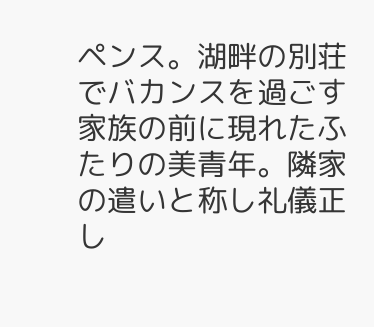ペンス。湖畔の別荘でバカンスを過ごす家族の前に現れたふたりの美青年。隣家の遣いと称し礼儀正し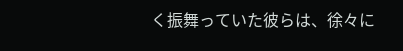く振舞っていた彼らは、徐々に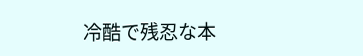冷酷で残忍な本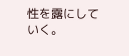性を露にしていく。